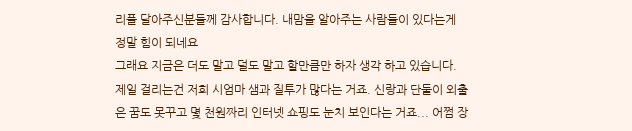리플 달아주신분들께 감사합니다. 내맘을 알아주는 사람들이 있다는게 정말 힘이 되네요
그래요 지금은 더도 말고 덜도 말고 할만큼만 하자 생각 하고 있습니다.
제일 걸리는건 저희 시엄마 샘과 질투가 많다는 거죠. 신랑과 단둘이 외출은 꿈도 못꾸고 몇 천원짜리 인터넷 쇼핑도 눈치 보인다는 거죠... 어쩜 장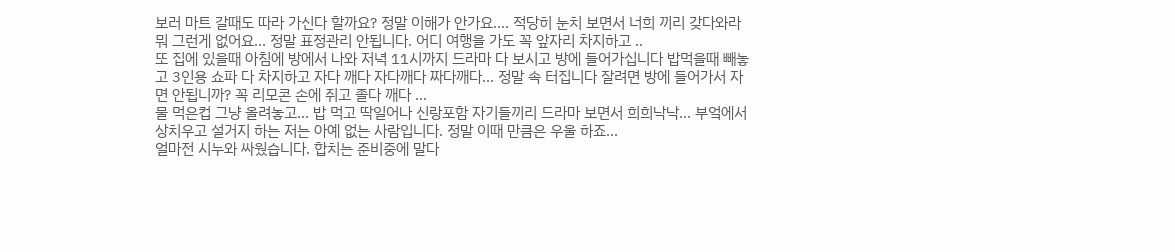보러 마트 갈때도 따라 가신다 할까요? 정말 이해가 안가요.... 적당히 눈치 보면서 너희 끼리 갖다와라 뭐 그런게 없어요... 정말 표정관리 안됩니다. 어디 여행을 가도 꼭 앞자리 차지하고 ..
또 집에 있을때 아침에 방에서 나와 저녁 11시까지 드라마 다 보시고 방에 들어가십니다 밥먹을때 빼놓고 3인용 쇼파 다 차지하고 자다 깨다 자다깨다 짜다깨다... 정말 속 터집니다 잘려면 방에 들어가서 자면 안됩니까? 꼭 리모콘 손에 쥐고 졸다 깨다 ...
물 먹은컵 그냥 올려놓고... 밥 먹고 딱일어나 신랑포함 자기들끼리 드라마 보면서 희희낙낙... 부엌에서 상치우고 설거지 하는 저는 아예 없는 사람입니다. 정말 이때 만큼은 우울 하죠...
얼마전 시누와 싸웠습니다. 합치는 준비중에 말다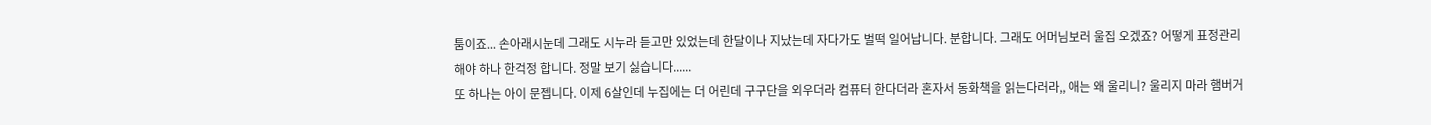툼이죠... 손아래시눈데 그래도 시누라 듣고만 있었는데 한달이나 지났는데 자다가도 벌떡 일어납니다. 분합니다. 그래도 어머님보러 울집 오겠죠? 어떻게 표정관리 해야 하나 한걱정 합니다. 정말 보기 싫습니다......
또 하나는 아이 문젭니다. 이제 6살인데 누집에는 더 어린데 구구단을 외우더라 컴퓨터 한다더라 혼자서 동화책을 읽는다러라,, 애는 왜 울리니? 울리지 마라 햄버거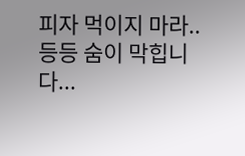피자 먹이지 마라..등등 숨이 막힙니다...